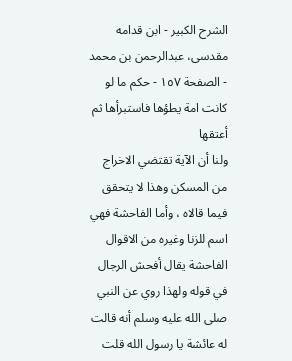الشرح الکبير - ابن قدامه مقدسی، عبدالرحمن بن محمد - الصفحة ١٥٧ - حكم ما لو كانت امة يطؤها فاستبرأها ثم أعتقها
ولنا أن الآية تقتضي الاخراج من المسكن وهذا لا يتحقق فيما قالاه ، وأما الفاحشة فهي اسم للزنا وغيره من الاقوال الفاحشة يقال أفحش الرجال في قوله ولهذا روي عن النبي صلى الله عليه وسلم أنه قالت له عائشة يا رسول الله قلت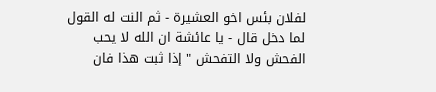لفلان بئس اخو العشيرة - ثم النت له القول لما دخل قال - يا عائشة ان الله لا يحب الفحش ولا التفحش " إذا ثبت هذا فان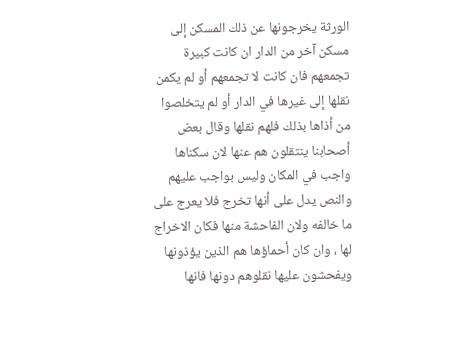الورثة يخرجونها عن ذلك المسكن إلى مسكن آخر من الدار ان كانت كبيرة تجمعهم فان كانت لا تجمعهم أو لم يكمن نقلها إلى غيرها في الدار أو لم يتخلصوا من أذاها بذلك فلهم نقلها وقال بعض أصحابنا ينتقلون هم عنها لان سكناها واجب في المكان وليس بواجب عليهم والنص يدل على أنها تخرج فلا يعرج على ما خالفه ولان الفاحشة منها فكان الاخراج لها ، وان كان أحماؤها هم الذين يؤذونها ويفحشون عليها نقلوهم دونها فانها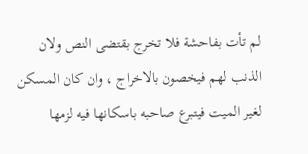لم تأت بفاحشة فلا تخرج بقتضى النص ولان الذنب لهم فيخصون بالاخراج ، وان كان المسكن لغير الميت فيتبرع صاحبه باسكانها فيه لزمها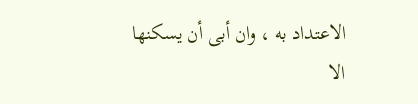الاعتداد به ، وان أبى أن يسكنها الا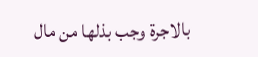بالاجرة وجب بذلها من مال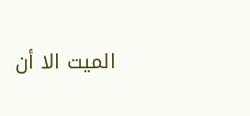الميت الا أن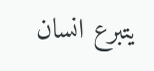يتبرع انسان